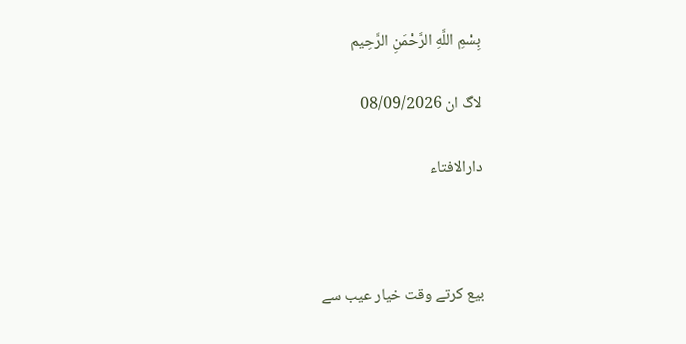بِسْمِ اللَّهِ الرَّحْمَنِ الرَّحِيم

لاگ ان 08/09/2026

دارالافتاء



بیع کرتے وقت خیار عیب سے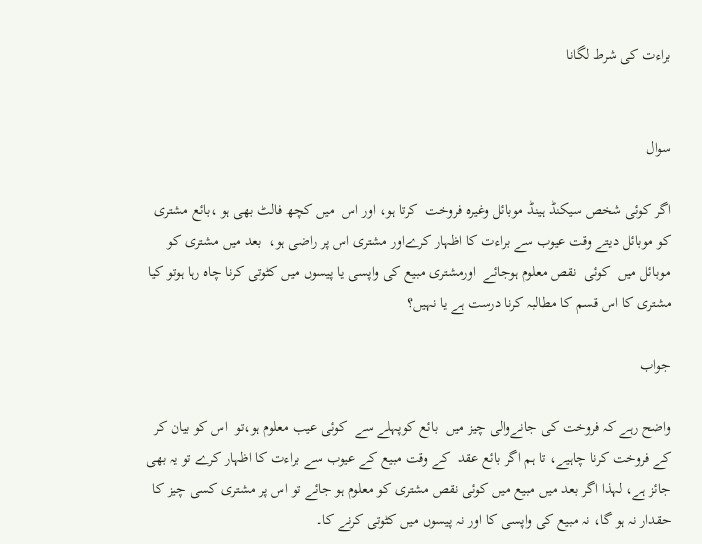براءت کی شرط لگانا


سوال

اگر کوئی شخص سیکنڈ ہینڈ موبائل وغیرہ فروخت  کرتا ہو، اور اس  میں کچھ فالٹ بھی ہو ،بائع مشتری کو موبائل دیتے وقت عیوب سے براءت کا اظہار کرےاور مشتری اس پر راضی ہو،  بعد میں مشتری کو موبائل میں  کوئی  نقص معلوم ہوجائے  اورمشتری مبیع کی واپسی یا پیسوں میں کٹوتی کرنا چاہ رہا ہوتو کیا  مشتری کا اس قسم کا مطالبہ کرنا درست ہے یا نہیں؟

جواب

واضح رہے کہ فروخت کی جانےوالی چیز میں  بائع کوپہلے سے  کوئی عیب معلوم ہو،تو  اس کو بیان کر کے فروخت کرنا چاہیے، تا ہم اگر بائع عقد  کے وقت مبیع کے عیوب سے براءت کا اظہار کرے تو یہ بھی جائز ہے، لہذا اگر بعد میں مبیع میں کوئی نقص مشتری کو معلوم ہو جائے تو اس پر مشتری کسی چیز کا حقدار نہ ہو گا، نہ مبیع کی واپسی کا اور نہ پیسوں میں کٹوتی کرنے کا۔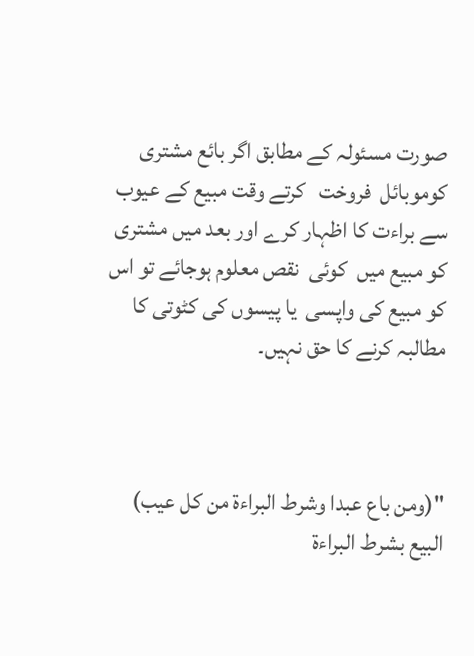صورت مسئولہ کے مطابق اگر بائع مشتری كوموبائل  فروخت   کرتے وقت مبیع کے عیوب  سے براءت کا اظہار کرے اور بعد میں مشتری  کو مبیع میں  کوئی  نقص معلوم ہوجائے تو اس کو مبیع کی واپسی  یا پیسوں کی کٹوتی کا مطالبہ کرنے کا حق نہیں۔



"(ومن باع عبدا وشرط البراءة من كل عيب) البيع بشرط البراءة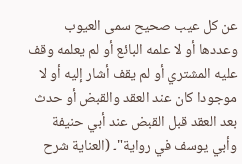عن كل عيب صحيح سمى العيوب وعددها أو لا علمه البائع أو لم يعلمه وقف عليه المشتري أو لم يقف أشار إليه أو لا موجودا كان عند العقد والقبض أو حدث بعد العقد قبل القبض عند أبي حنيفة وأبي يوسف في رواية"۔ (العناية شرح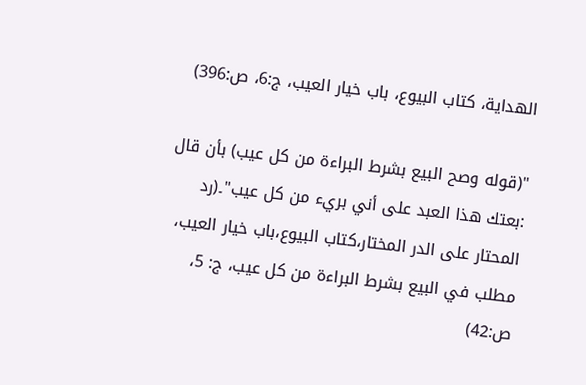الهداية، كتاب البيوع، باب خيار العيب، ج:6، ص:396)

"(قوله ‌وصح ‌البيع ‌بشرط ‌البراءة ‌من ‌كل ‌عيب) بأن قال :بعتك هذا العبد على أني بريء من كل عيب"۔(رد المحتار على الدر المختار،كتاب البيوع،باب خيار العيب، مطلب في البيع بشرط البراءة من كل عيب، ج: 5، ص:42)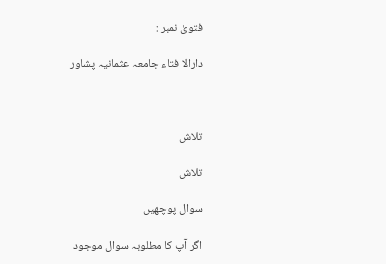فتویٰ نمبر :

دارالا فتاء جامعہ عثمانیہ پشاور



تلاش

تلاش

سوال پوچھیں

اگر آپ کا مطلوبہ سوال موجود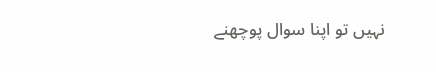نہیں تو اپنا سوال پوچھنے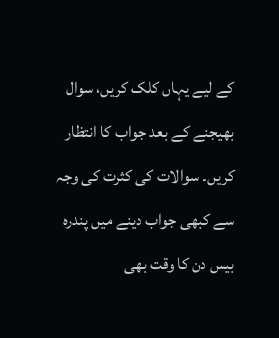کے لیے یہاں کلک کریں، سوال بھیجنے کے بعد جواب کا انتظار کریں۔ سوالات کی کثرت کی وجہ سے کبھی جواب دینے میں پندرہ بیس دن کا وقت بھی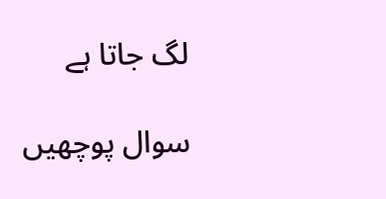لگ جاتا ہے

سوال پوچھیں